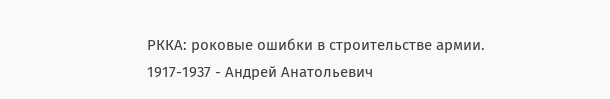РККА: роковые ошибки в строительстве армии. 1917-1937 - Андрей Анатольевич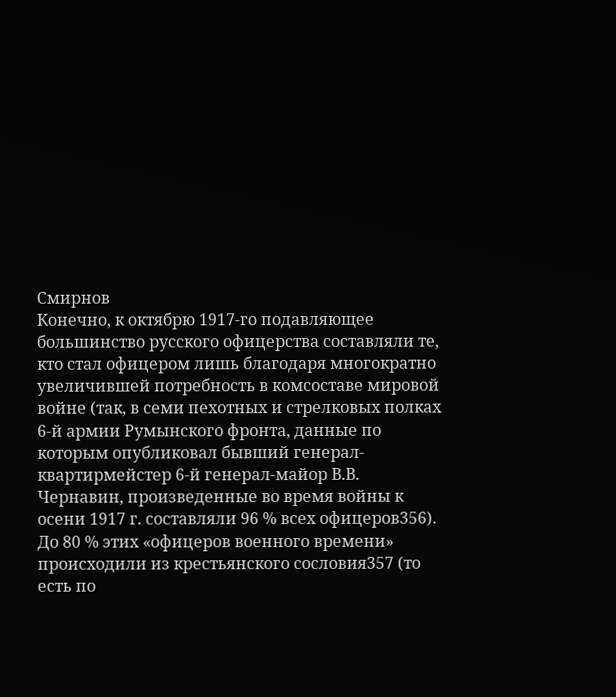Смирнов
Конечно, к октябрю 1917-го подавляющее большинство русского офицерства составляли те, кто стал офицером лишь благодаря многократно увеличившей потребность в комсоставе мировой войне (так, в семи пехотных и стрелковых полках 6-й армии Румынского фронта, данные по которым опубликовал бывший генерал-квартирмейстер 6-й генерал-майор В.В. Чернавин, произведенные во время войны к осени 1917 г. составляли 96 % всех офицеров356). До 80 % этих «офицеров военного времени» происходили из крестьянского сословия357 (то есть по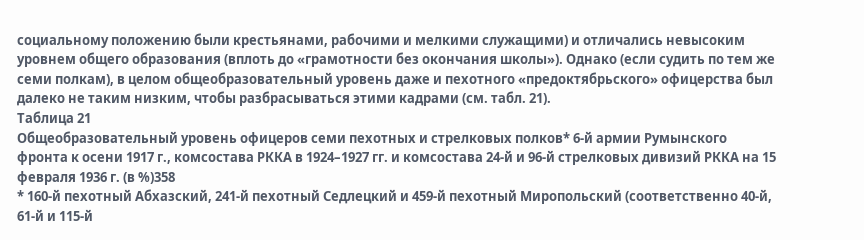социальному положению были крестьянами, рабочими и мелкими служащими) и отличались невысоким уровнем общего образования (вплоть до «грамотности без окончания школы»). Однако (если судить по тем же семи полкам), в целом общеобразовательный уровень даже и пехотного «предоктябрьского» офицерства был далеко не таким низким, чтобы разбрасываться этими кадрами (см. табл. 21).
Таблица 21
Общеобразовательный уровень офицеров семи пехотных и стрелковых полков* 6-й армии Румынского фронта к осени 1917 г., комсостава РККА в 1924–1927 гг. и комсостава 24-й и 96-й стрелковых дивизий РККА на 15 февраля 1936 г. (в %)358
* 160-й пехотный Абхазский, 241-й пехотный Седлецкий и 459-й пехотный Миропольский (соответственно 40-й, 61-й и 115-й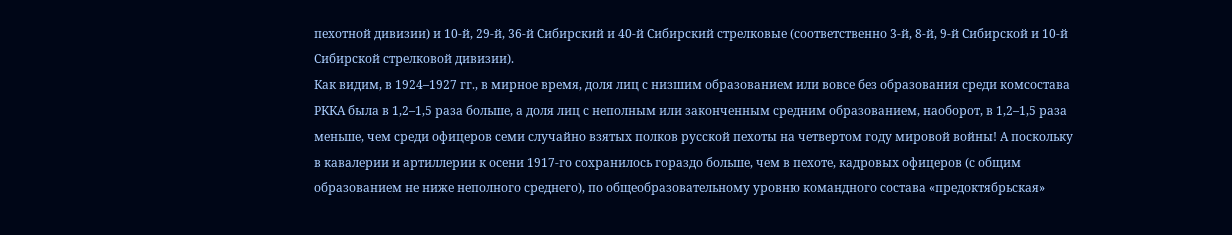пехотной дивизии) и 10-й, 29-й, 36-й Сибирский и 40-й Сибирский стрелковые (соответственно 3-й, 8-й, 9-й Сибирской и 10-й Сибирской стрелковой дивизии).
Как видим, в 1924–1927 гг., в мирное время, доля лиц с низшим образованием или вовсе без образования среди комсостава РККА была в 1,2–1,5 раза больше, а доля лиц с неполным или законченным средним образованием, наоборот, в 1,2–1,5 раза меньше, чем среди офицеров семи случайно взятых полков русской пехоты на четвертом году мировой войны! А поскольку в кавалерии и артиллерии к осени 1917-го сохранилось гораздо больше, чем в пехоте, кадровых офицеров (с общим образованием не ниже неполного среднего), по общеобразовательному уровню командного состава «предоктябрьская»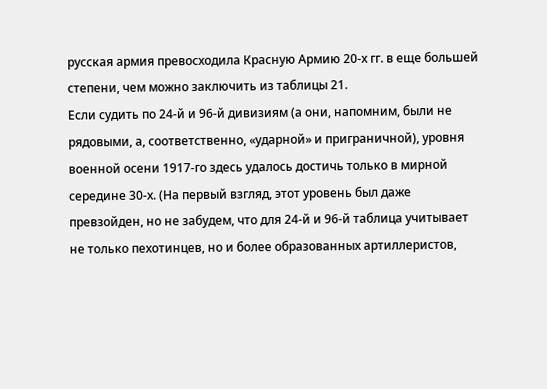русская армия превосходила Красную Армию 20-х гг. в еще большей степени, чем можно заключить из таблицы 21.
Если судить по 24-й и 96-й дивизиям (а они, напомним, были не рядовыми, а, соответственно, «ударной» и приграничной), уровня военной осени 1917-го здесь удалось достичь только в мирной середине 30-х. (На первый взгляд, этот уровень был даже превзойден, но не забудем, что для 24-й и 96-й таблица учитывает не только пехотинцев, но и более образованных артиллеристов,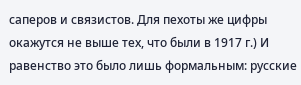саперов и связистов. Для пехоты же цифры окажутся не выше тех, что были в 1917 г.) И равенство это было лишь формальным: русские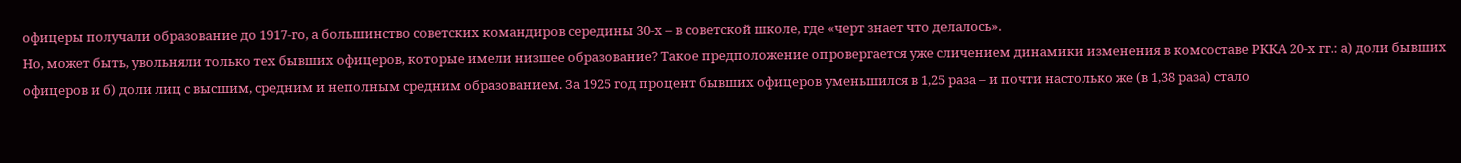офицеры получали образование до 1917-го, а большинство советских командиров середины 30-х – в советской школе, где «черт знает что делалось».
Но, может быть, увольняли только тех бывших офицеров, которые имели низшее образование? Такое предположение опровергается уже сличением динамики изменения в комсоставе РККА 20-х гг.: а) доли бывших офицеров и б) доли лиц с высшим, средним и неполным средним образованием. За 1925 год процент бывших офицеров уменьшился в 1,25 раза – и почти настолько же (в 1,38 раза) стало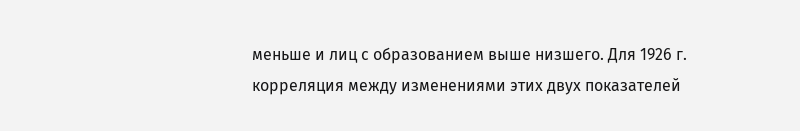меньше и лиц с образованием выше низшего. Для 1926 г. корреляция между изменениями этих двух показателей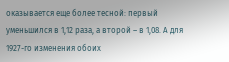оказывается еще более тесной: первый уменьшился в 1,12 раза, а второй – в 1,08. А для 1927-го изменения обоих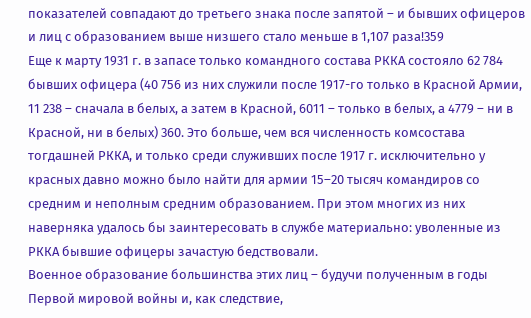показателей совпадают до третьего знака после запятой – и бывших офицеров и лиц с образованием выше низшего стало меньше в 1,107 раза!359
Еще к марту 1931 г. в запасе только командного состава РККА состояло 62 784 бывших офицера (40 756 из них служили после 1917-го только в Красной Армии, 11 238 – сначала в белых, а затем в Красной, 6011 – только в белых, а 4779 – ни в Красной, ни в белых) 360. Это больше, чем вся численность комсостава тогдашней РККА, и только среди служивших после 1917 г. исключительно у красных давно можно было найти для армии 15–20 тысяч командиров со средним и неполным средним образованием. При этом многих из них наверняка удалось бы заинтересовать в службе материально: уволенные из РККА бывшие офицеры зачастую бедствовали.
Военное образование большинства этих лиц – будучи полученным в годы Первой мировой войны и, как следствие,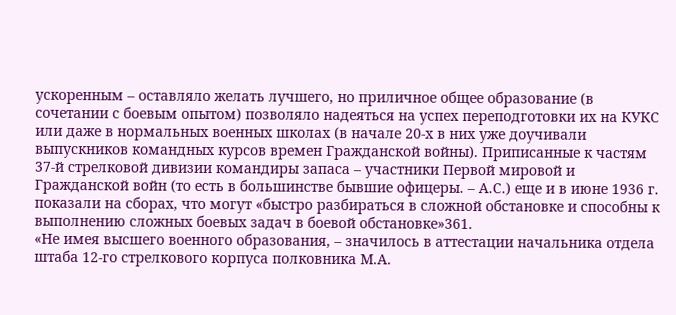ускоренным – оставляло желать лучшего, но приличное общее образование (в сочетании с боевым опытом) позволяло надеяться на успех переподготовки их на КУКС или даже в нормальных военных школах (в начале 20-х в них уже доучивали выпускников командных курсов времен Гражданской войны). Приписанные к частям 37-й стрелковой дивизии командиры запаса – участники Первой мировой и Гражданской войн (то есть в большинстве бывшие офицеры. – А.С.) еще и в июне 1936 г. показали на сборах, что могут «быстро разбираться в сложной обстановке и способны к выполнению сложных боевых задач в боевой обстановке»361.
«Не имея высшего военного образования, – значилось в аттестации начальника отдела штаба 12-го стрелкового корпуса полковника М.А.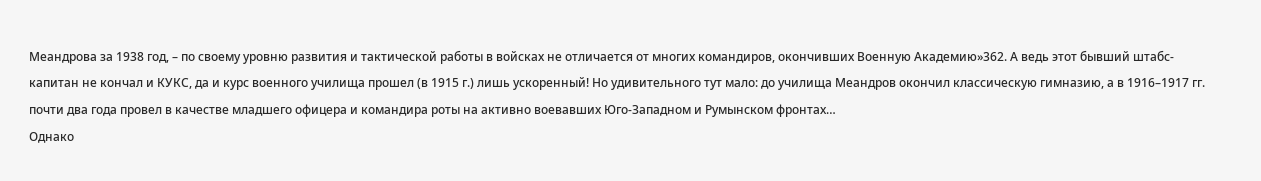Меандрова за 1938 год, – по своему уровню развития и тактической работы в войсках не отличается от многих командиров, окончивших Военную Академию»362. А ведь этот бывший штабс-капитан не кончал и КУКС, да и курс военного училища прошел (в 1915 г.) лишь ускоренный! Но удивительного тут мало: до училища Меандров окончил классическую гимназию, а в 1916–1917 гг. почти два года провел в качестве младшего офицера и командира роты на активно воевавших Юго-Западном и Румынском фронтах…
Однако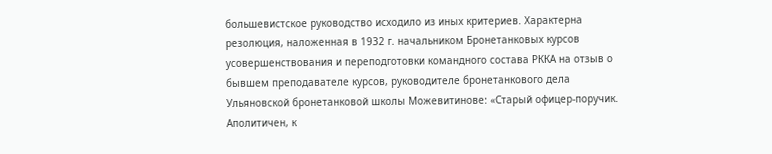большевистское руководство исходило из иных критериев. Характерна резолюция, наложенная в 1932 г. начальником Бронетанковых курсов усовершенствования и переподготовки командного состава РККА на отзыв о бывшем преподавателе курсов, руководителе бронетанкового дела Ульяновской бронетанковой школы Можевитинове: «Старый офицер-поручик. Аполитичен, к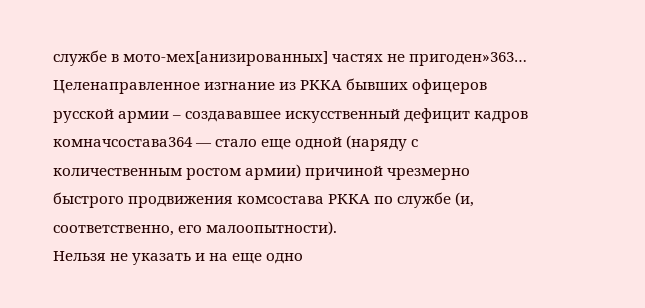службе в мото-мех[анизированных] частях не пригоден»363…
Целенаправленное изгнание из РККА бывших офицеров русской армии – создававшее искусственный дефицит кадров комначсостава364 — стало еще одной (наряду с количественным ростом армии) причиной чрезмерно быстрого продвижения комсостава РККА по службе (и, соответственно, его малоопытности).
Нельзя не указать и на еще одно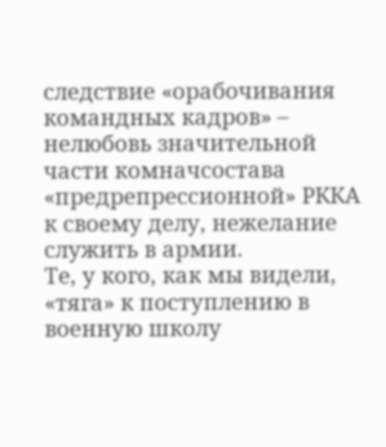следствие «орабочивания командных кадров» – нелюбовь значительной части комначсостава «предрепрессионной» РККА к своему делу, нежелание служить в армии.
Те, у кого, как мы видели, «тяга» к поступлению в военную школу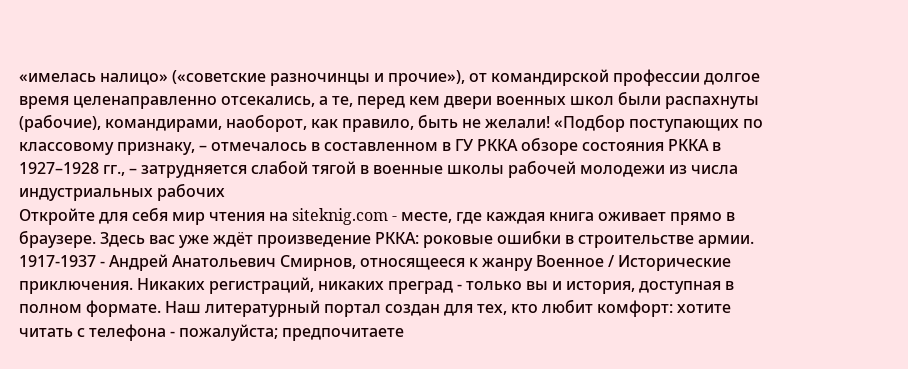«имелась налицо» («советские разночинцы и прочие»), от командирской профессии долгое время целенаправленно отсекались, а те, перед кем двери военных школ были распахнуты (рабочие), командирами, наоборот, как правило, быть не желали! «Подбор поступающих по классовому признаку, – отмечалось в составленном в ГУ РККА обзоре состояния РККА в 1927–1928 гг., – затрудняется слабой тягой в военные школы рабочей молодежи из числа индустриальных рабочих
Откройте для себя мир чтения на siteknig.com - месте, где каждая книга оживает прямо в браузере. Здесь вас уже ждёт произведение РККА: роковые ошибки в строительстве армии. 1917-1937 - Андрей Анатольевич Смирнов, относящееся к жанру Военное / Исторические приключения. Никаких регистраций, никаких преград - только вы и история, доступная в полном формате. Наш литературный портал создан для тех, кто любит комфорт: хотите читать с телефона - пожалуйста; предпочитаете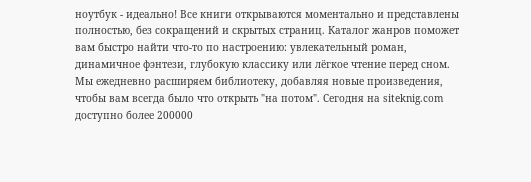ноутбук - идеально! Все книги открываются моментально и представлены полностью, без сокращений и скрытых страниц. Каталог жанров поможет вам быстро найти что-то по настроению: увлекательный роман, динамичное фэнтези, глубокую классику или лёгкое чтение перед сном. Мы ежедневно расширяем библиотеку, добавляя новые произведения, чтобы вам всегда было что открыть "на потом". Сегодня на siteknig.com доступно более 200000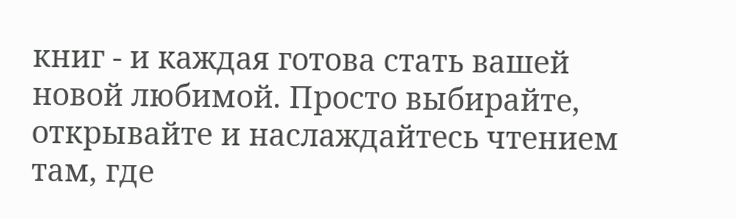книг - и каждая готова стать вашей новой любимой. Просто выбирайте, открывайте и наслаждайтесь чтением там, где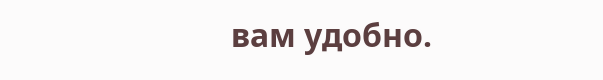вам удобно.